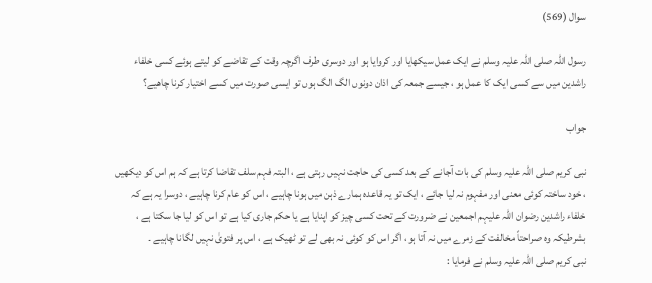سوال (569)

رسول اللہ صلی اللہ علیہ وسلم نے ایک عمل سیکھایا اور کروایا ہو اور دوسری طرف اگرچہ وقت کے تقاضے کو لیتے ہوئے کسی خلفاء راشدین میں سے کسی ایک کا عمل ہو ، جیسے جمعہ کی اذان دونوں الگ الگ ہوں تو ایسی صورت میں کسے اختیار کرنا چاھیے؟

جواب

نبی کریم صلی اللہ علیہ وسلم کی بات آجانے کے بعد کسی کی حاجت نہیں رہتی ہے ، البتہ فہم سلف تقاضا کرتا ہے کہ ہم اس کو دیکھیں ، خود ساختہ کوئی معنی اور مفہوم نہ لیا جائے ، ایک تو یہ قاعدہ ہمارے ذہن میں ہونا چاہیے ، اس کو عام کرنا چاہیے ، دوسرا یہ ہے کہ خلفاء راشدین رضوان اللہ علیہم اجمعین نے ضرورت کے تحت کسی چیز کو اپنایا ہے یا حکم جاری کیا ہے تو اس کو لیا جا سکتا ہے ، بشرطیکہ وہ صراحتاً مخالفت کے زمرے میں نہ آتا ہو ، اگر اس کو کوئی نہ بھی لے تو ٹھیک ہے ، اس پر فتویٰ نہیں لگانا چاہیے ۔
نبی کریم صلی اللہ علیہ وسلم نے فرمایا :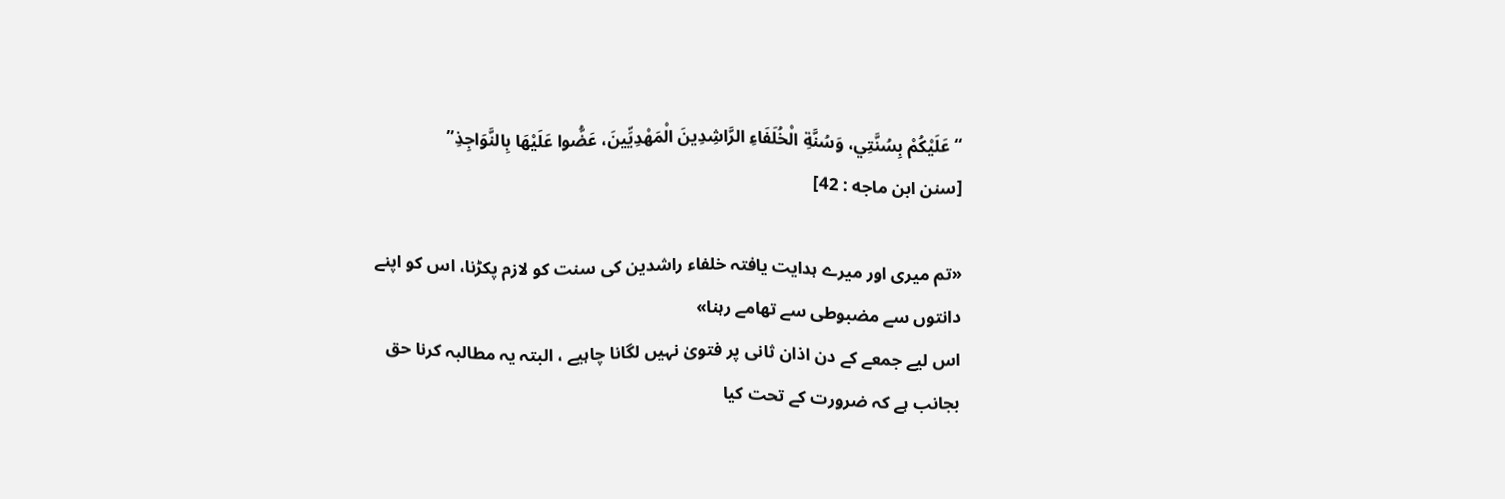“عَلَيْكُمْ بِسُنَّتِي، وَسُنَّةِ الْخُلَفَاءِ الرَّاشِدِينَ الْمَهْدِيِّينَ، عَضُّوا عَلَيْهَا بِالنَّوَاجِذِ”
[سنن ابن ماجه : 42]

«تم میری اور میرے ہدایت یافتہ خلفاء راشدین کی سنت کو لازم پکڑنا، اس کو اپنے دانتوں سے مضبوطی سے تھامے رہنا»
اس لیے جمعے کے دن اذان ثانی پر فتویٰ نہیں لگانا چاہیے ، البتہ یہ مطالبہ کرنا حق بجانب ہے کہ ضرورت کے تحت کیا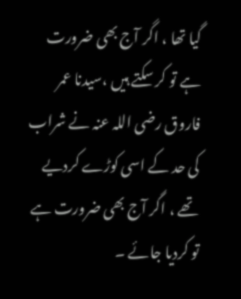گیا تھا ، اگر آج بھی ضرورت ہے تو کر سکتے ہیں ،سیدنا عمر فاروق رضی اللہ عنہ نے شراب کی حد کے اسی کوڑے کردیے تھے ، اگر آج بھی ضرورت ہے تو کردیا جائے ۔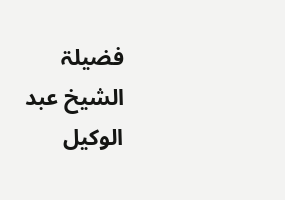فضیلۃ الشیخ عبد الوکیل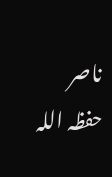ناصر حفظہ اللہ